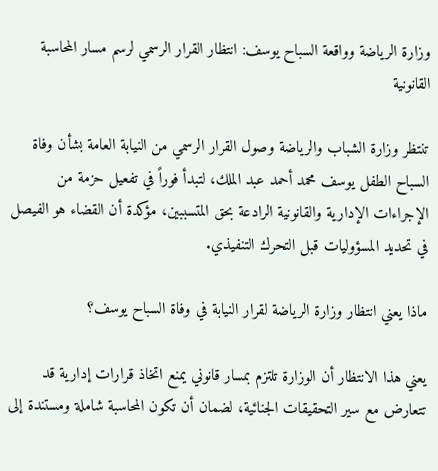وزارة الرياضة وواقعة السباح يوسف: انتظار القرار الرسمي لرسم مسار المحاسبة القانونية

تنتظر وزارة الشباب والرياضة وصول القرار الرسمي من النيابة العامة بشأن وفاة السباح الطفل يوسف محمد أحمد عبد الملك، لتبدأ فوراً في تفعيل حزمة من الإجراءات الإدارية والقانونية الرادعة بحق المتسببين، مؤكدة أن القضاء هو الفيصل في تحديد المسؤوليات قبل التحرك التنفيذي.

ماذا يعني انتظار وزارة الرياضة لقرار النيابة في وفاة السباح يوسف؟

يعني هذا الانتظار أن الوزارة تلتزم بمسار قانوني يمنع اتخاذ قرارات إدارية قد تتعارض مع سير التحقيقات الجنائية، لضمان أن تكون المحاسبة شاملة ومستندة إلى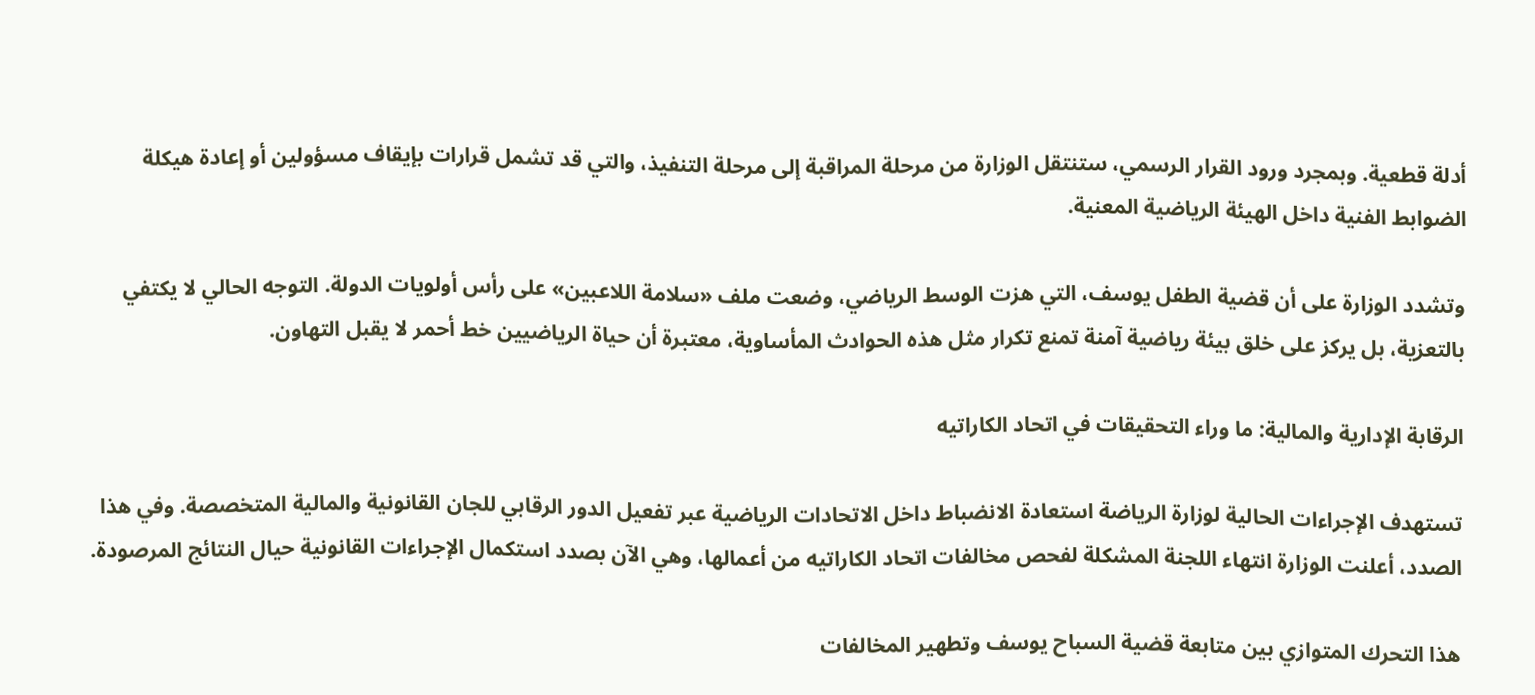أدلة قطعية. وبمجرد ورود القرار الرسمي، ستنتقل الوزارة من مرحلة المراقبة إلى مرحلة التنفيذ، والتي قد تشمل قرارات بإيقاف مسؤولين أو إعادة هيكلة الضوابط الفنية داخل الهيئة الرياضية المعنية.

وتشدد الوزارة على أن قضية الطفل يوسف، التي هزت الوسط الرياضي، وضعت ملف «سلامة اللاعبين» على رأس أولويات الدولة. التوجه الحالي لا يكتفي بالتعزية، بل يركز على خلق بيئة رياضية آمنة تمنع تكرار مثل هذه الحوادث المأساوية، معتبرة أن حياة الرياضيين خط أحمر لا يقبل التهاون.

الرقابة الإدارية والمالية: ما وراء التحقيقات في اتحاد الكاراتيه

تستهدف الإجراءات الحالية لوزارة الرياضة استعادة الانضباط داخل الاتحادات الرياضية عبر تفعيل الدور الرقابي للجان القانونية والمالية المتخصصة. وفي هذا الصدد، أعلنت الوزارة انتهاء اللجنة المشكلة لفحص مخالفات اتحاد الكاراتيه من أعمالها، وهي الآن بصدد استكمال الإجراءات القانونية حيال النتائج المرصودة.

هذا التحرك المتوازي بين متابعة قضية السباح يوسف وتطهير المخالفات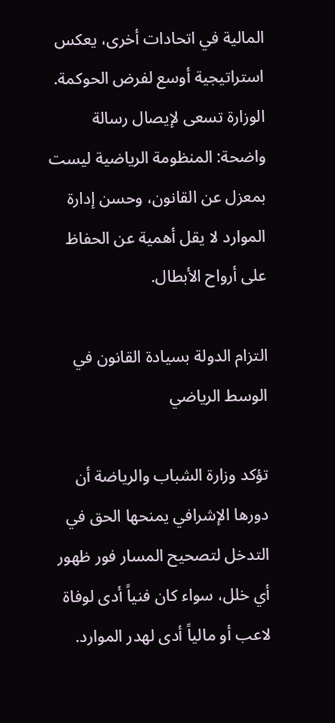المالية في اتحادات أخرى، يعكس استراتيجية أوسع لفرض الحوكمة. الوزارة تسعى لإيصال رسالة واضحة: المنظومة الرياضية ليست بمعزل عن القانون، وحسن إدارة الموارد لا يقل أهمية عن الحفاظ على أرواح الأبطال.

التزام الدولة بسيادة القانون في الوسط الرياضي

تؤكد وزارة الشباب والرياضة أن دورها الإشرافي يمنحها الحق في التدخل لتصحيح المسار فور ظهور أي خلل، سواء كان فنياً أدى لوفاة لاعب أو مالياً أدى لهدر الموارد.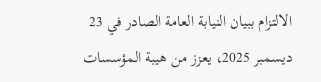الالتزام ببيان النيابة العامة الصادر في 23 ديسمبر 2025، يعزز من هيبة المؤسسات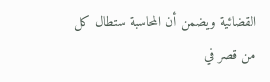القضائية ويضمن أن المحاسبة ستطال كل من قصر في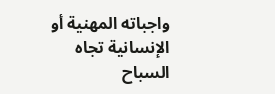واجباته المهنية أو الإنسانية تجاه السباح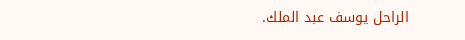الراحل يوسف عبد الملك.